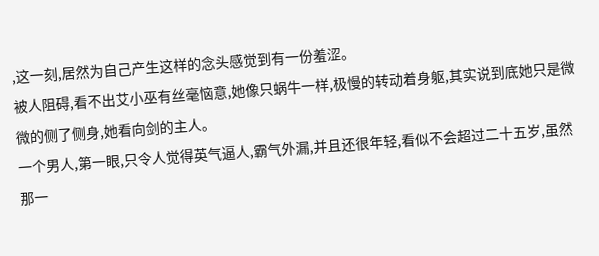,这一刻,居然为自己产生这样的念头感觉到有一份羞涩。
被人阻碍,看不出艾小巫有丝毫恼意,她像只蜗牛一样,极慢的转动着身躯,其实说到底她只是微微的侧了侧身,她看向剑的主人。
一个男人,第一眼,只令人觉得英气逼人,霸气外漏,并且还很年轻,看似不会超过二十五岁,虽然那一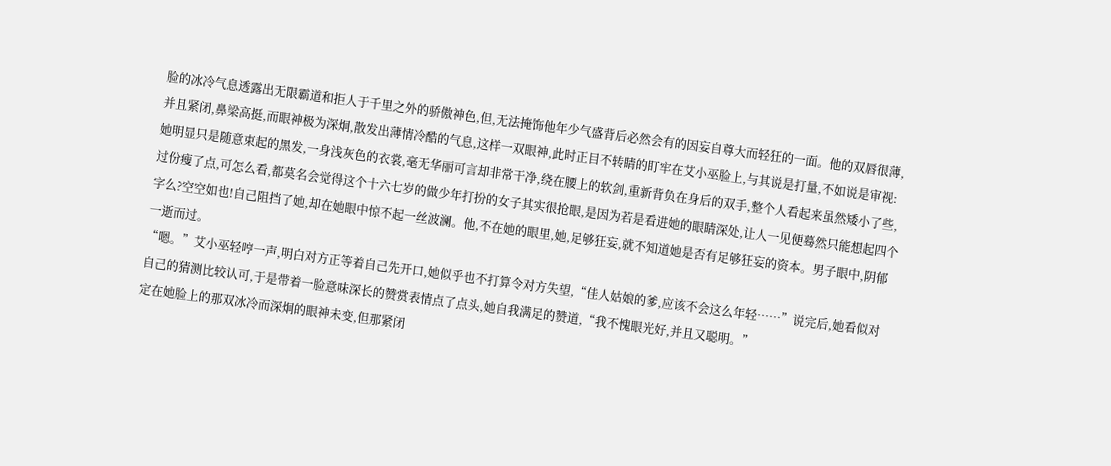脸的冰冷气息透露出无限霸道和拒人于千里之外的骄傲神色,但,无法掩饰他年少气盛背后必然会有的因妄自尊大而轻狂的一面。他的双唇很薄,并且紧闭,鼻梁高挺,而眼神极为深炯,散发出薄情冷酷的气息,这样一双眼神,此时正目不转睛的盯牢在艾小巫脸上,与其说是打量,不如说是审视:她明显只是随意束起的黑发,一身浅灰色的衣裳,毫无华丽可言却非常干净,绕在腰上的软剑,重新背负在身后的双手,整个人看起来虽然矮小了些,过份瘦了点,可怎么看,都莫名会觉得这个十六七岁的做少年打扮的女子其实很抢眼,是因为若是看进她的眼睛深处,让人一见便蓦然只能想起四个字么?空空如也!自己阻挡了她,却在她眼中惊不起一丝波澜。他,不在她的眼里,她,足够狂妄,就不知道她是否有足够狂妄的资本。男子眼中,阴郁一逝而过。
“嗯。”艾小巫轻哼一声,明白对方正等着自己先开口,她似乎也不打算令对方失望,“佳人姑娘的爹,应该不会这么年轻……”说完后,她看似对自己的猜测比较认可,于是带着一脸意味深长的赞赏表情点了点头,她自我满足的赞道,“我不愧眼光好,并且又聪明。”
定在她脸上的那双冰冷而深炯的眼神未变,但那紧闭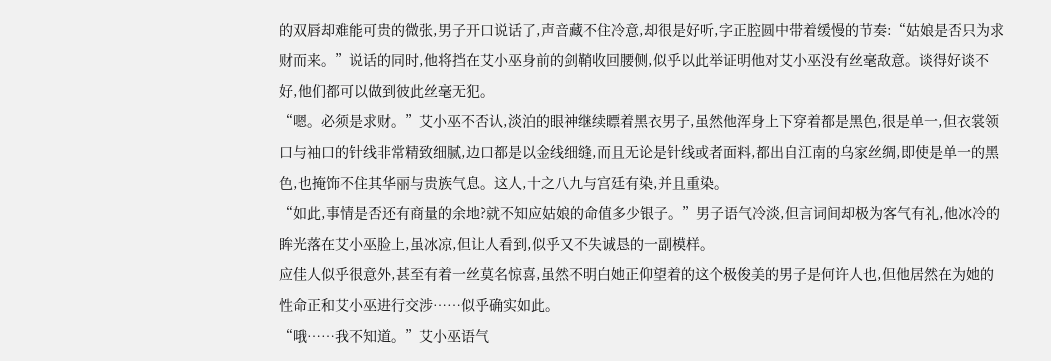的双唇却难能可贵的微张,男子开口说话了,声音藏不住冷意,却很是好听,字正腔圆中带着缓慢的节奏:“姑娘是否只为求财而来。”说话的同时,他将挡在艾小巫身前的剑鞘收回腰侧,似乎以此举证明他对艾小巫没有丝毫敌意。谈得好谈不好,他们都可以做到彼此丝毫无犯。
“嗯。必须是求财。”艾小巫不否认,淡泊的眼神继续瞟着黑衣男子,虽然他浑身上下穿着都是黑色,很是单一,但衣裳领口与袖口的针线非常精致细腻,边口都是以金线细缝,而且无论是针线或者面料,都出自江南的乌家丝绸,即使是单一的黑色,也掩饰不住其华丽与贵族气息。这人,十之八九与宫廷有染,并且重染。
“如此,事情是否还有商量的余地?就不知应姑娘的命值多少银子。”男子语气冷淡,但言词间却极为客气有礼,他冰冷的眸光落在艾小巫脸上,虽冰凉,但让人看到,似乎又不失诚恳的一副模样。
应佳人似乎很意外,甚至有着一丝莫名惊喜,虽然不明白她正仰望着的这个极俊美的男子是何许人也,但他居然在为她的性命正和艾小巫进行交涉……似乎确实如此。
“哦……我不知道。”艾小巫语气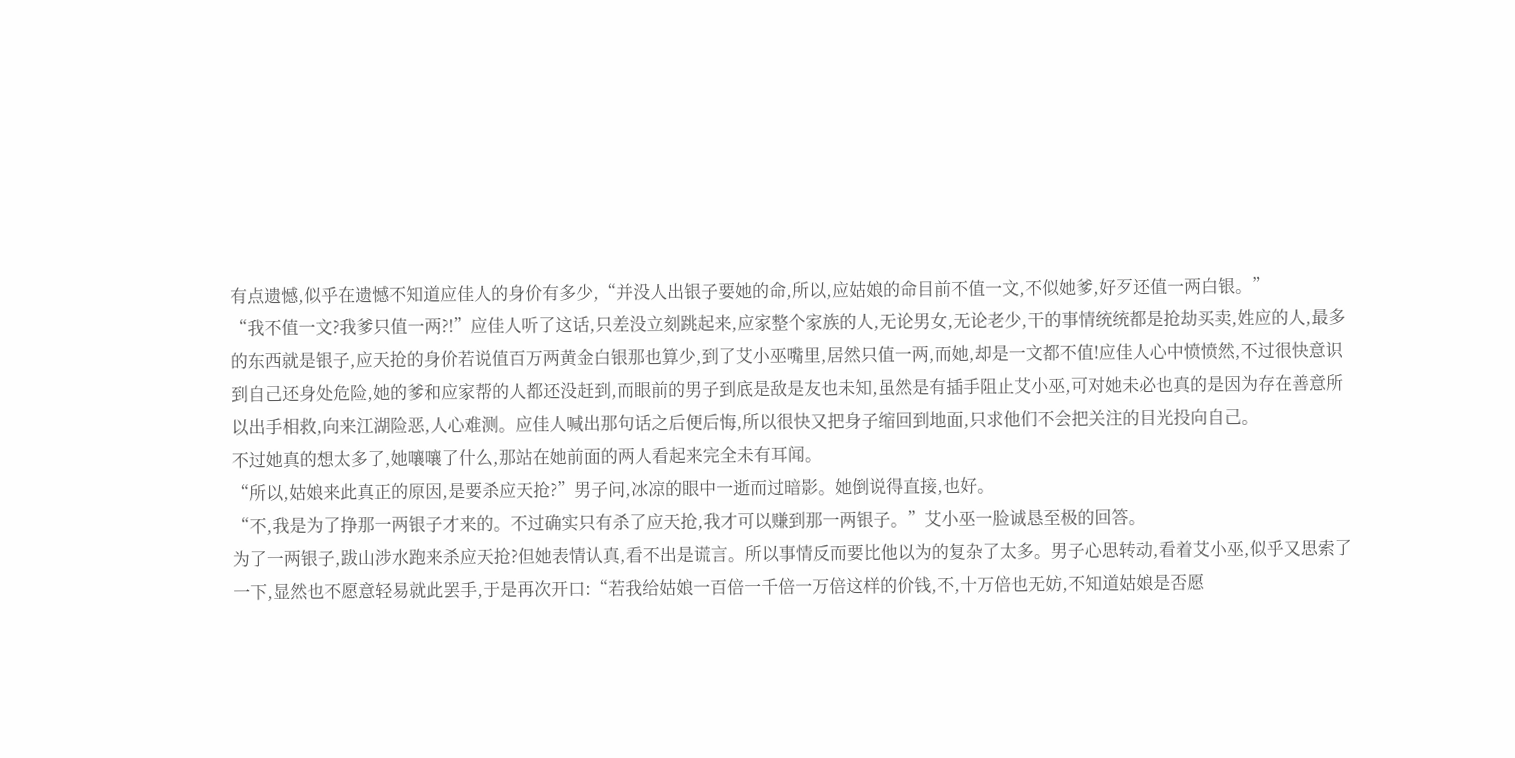有点遗憾,似乎在遗憾不知道应佳人的身价有多少,“并没人出银子要她的命,所以,应姑娘的命目前不值一文,不似她爹,好歹还值一两白银。”
“我不值一文?我爹只值一两?!”应佳人听了这话,只差没立刻跳起来,应家整个家族的人,无论男女,无论老少,干的事情统统都是抢劫买卖,姓应的人,最多的东西就是银子,应天抢的身价若说值百万两黄金白银那也算少,到了艾小巫嘴里,居然只值一两,而她,却是一文都不值!应佳人心中愤愤然,不过很快意识到自己还身处危险,她的爹和应家帮的人都还没赶到,而眼前的男子到底是敌是友也未知,虽然是有插手阻止艾小巫,可对她未必也真的是因为存在善意所以出手相救,向来江湖险恶,人心难测。应佳人喊出那句话之后便后悔,所以很快又把身子缩回到地面,只求他们不会把关注的目光投向自己。
不过她真的想太多了,她嚷嚷了什么,那站在她前面的两人看起来完全未有耳闻。
“所以,姑娘来此真正的原因,是要杀应天抢?”男子问,冰凉的眼中一逝而过暗影。她倒说得直接,也好。
“不,我是为了挣那一两银子才来的。不过确实只有杀了应天抢,我才可以赚到那一两银子。”艾小巫一脸诚恳至极的回答。
为了一两银子,跋山涉水跑来杀应天抢?但她表情认真,看不出是谎言。所以事情反而要比他以为的复杂了太多。男子心思转动,看着艾小巫,似乎又思索了一下,显然也不愿意轻易就此罢手,于是再次开口:“若我给姑娘一百倍一千倍一万倍这样的价钱,不,十万倍也无妨,不知道姑娘是否愿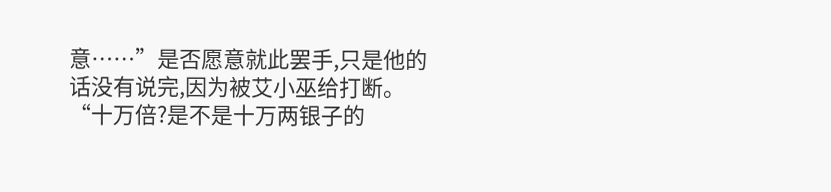意……”是否愿意就此罢手,只是他的话没有说完,因为被艾小巫给打断。
“十万倍?是不是十万两银子的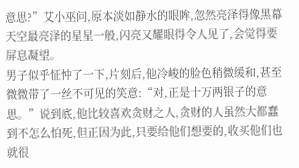意思?”艾小巫问,原本淡如静水的眼眸,忽然亮泽得像黑幕天空最亮泽的星星一般,闪亮又耀眼得令人见了,会觉得要屏息凝望。
男子似乎怔忡了一下,片刻后,他冷峻的脸色稍微缓和,甚至微微带了一丝不可见的笑意:“对,正是十万两银子的意思。”说到底,他比较喜欢贪财之人,贪财的人虽然大都蠢到不怎么怕死,但正因为此,只要给他们想要的,收买他们也就很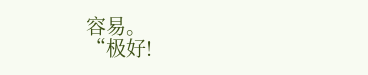容易。
“极好!